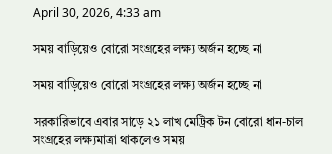April 30, 2026, 4:33 am

সময় বাড়িয়েও বোরো সংগ্রহের লক্ষ্য অর্জন হচ্ছে না

সময় বাড়িয়েও বোরো সংগ্রহের লক্ষ্য অর্জন হচ্ছে না

সরকারিভাবে এবার সাড়ে ২১ লাখ মেট্রিক টন বোরো ধান-চাল সংগ্রহের লক্ষ্যমাত্রা থাকলেও সময়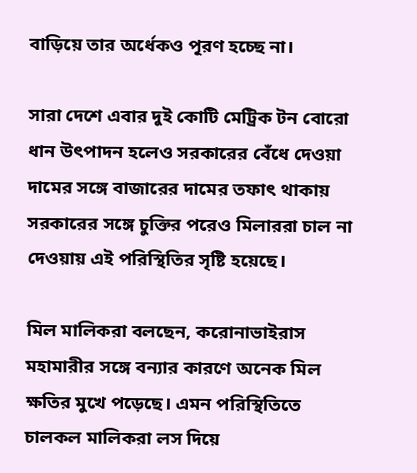বাড়িয়ে তার অর্ধেকও পূরণ হচ্ছে না।

সারা দেশে এবার দুই কোটি মেট্রিক টন বোরো ধান উৎপাদন হলেও সরকারের বেঁধে দেওয়া দামের সঙ্গে বাজারের দামের তফাৎ থাকায় সরকারের সঙ্গে চুক্তির পরেও মিলাররা চাল না দেওয়ায় এই পরিস্থিতির সৃষ্টি হয়েছে।

মিল মালিকরা বলছেন, করোনাভাইরাস মহামারীর সঙ্গে বন্যার কারণে অনেক মিল ক্ষতির মুখে পড়েছে। এমন পরিস্থিতিতে চালকল মালিকরা লস দিয়ে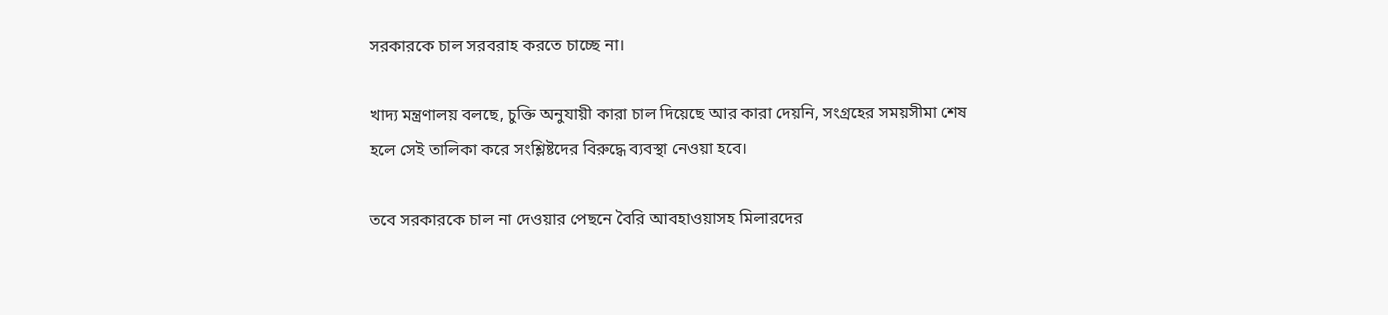সরকারকে চাল সরবরাহ করতে চাচ্ছে না।

খাদ্য মন্ত্রণালয় বলছে, চুক্তি অনুযায়ী কারা চাল দিয়েছে আর কারা দেয়নি, সংগ্রহের সময়সীমা শেষ হলে সেই তালিকা করে সংশ্লিষ্টদের বিরুদ্ধে ব্যবস্থা নেওয়া হবে।

তবে সরকারকে চাল না দেওয়ার পেছনে বৈরি আবহাওয়াসহ মিলারদের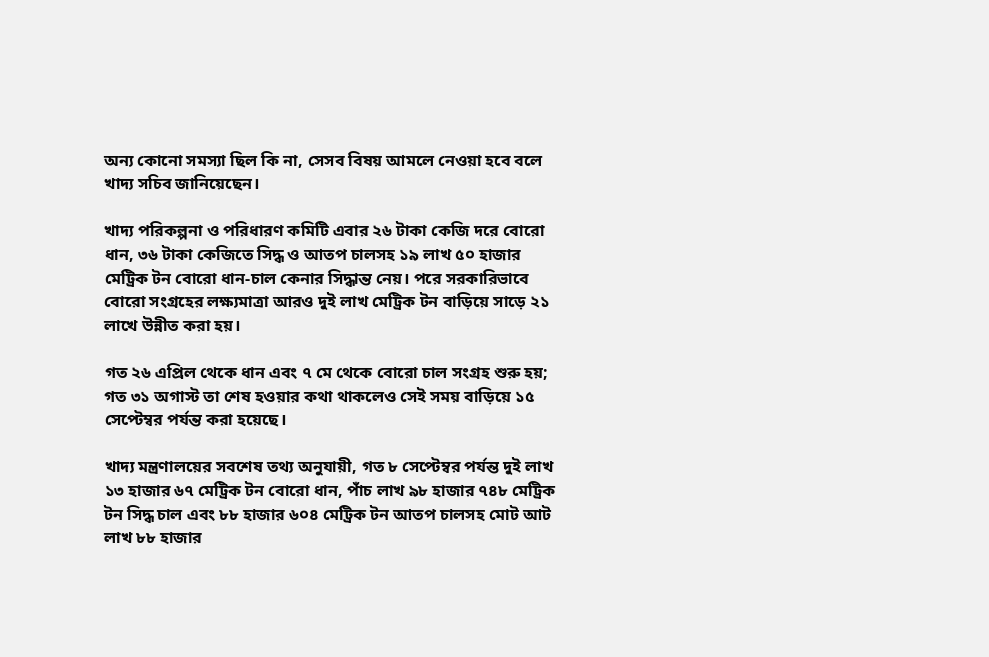অন্য কোনো সমস্যা ছিল কি না, সেসব বিষয় আমলে নেওয়া হবে বলে খাদ্য সচিব জানিয়েছেন।

খাদ্য পরিকল্পনা ও পরিধারণ কমিটি এবার ২৬ টাকা কেজি দরে বোরো ধান, ৩৬ টাকা কেজিতে সিদ্ধ ও আতপ চালসহ ১৯ লাখ ৫০ হাজার মেট্রিক টন বোরো ধান-চাল কেনার সিদ্ধান্ত নেয়। পরে সরকারিভাবে বোরো সংগ্রহের লক্ষ্যমাত্রা আরও দুই লাখ মেট্রিক টন বাড়িয়ে সাড়ে ২১ লাখে উন্নীত করা হয়।

গত ২৬ এপ্রিল থেকে ধান এবং ৭ মে থেকে বোরো চাল সংগ্রহ শুরু হয়; গত ৩১ অগাস্ট তা শেষ হওয়ার কথা থাকলেও সেই সময় বাড়িয়ে ১৫ সেপ্টেম্বর পর্যন্ত করা হয়েছে।

খাদ্য মন্ত্রণালয়ের সবশেষ তথ্য অনুযায়ী, গত ৮ সেপ্টেম্বর পর্যন্ত দুই লাখ ১৩ হাজার ৬৭ মেট্রিক টন বোরো ধান, পাঁচ লাখ ৯৮ হাজার ৭৪৮ মেট্রিক টন সিদ্ধ চাল এবং ৮৮ হাজার ৬০৪ মেট্রিক টন আতপ চালসহ মোট আট লাখ ৮৮ হাজার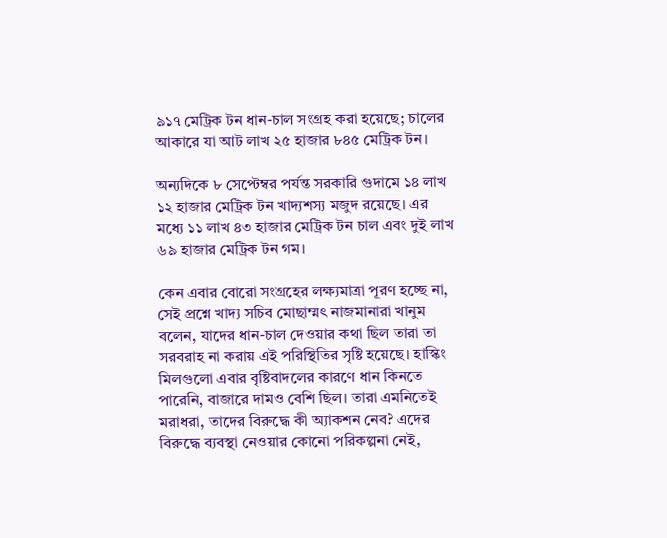৯১৭ মেট্রিক টন ধান-চাল সংগ্রহ করা হয়েছে; চালের আকারে যা আট লাখ ২৫ হাজার ৮৪৫ মেট্রিক টন।

অন্যদিকে ৮ সেপ্টেম্বর পর্যন্ত সরকারি গুদামে ১৪ লাখ ১২ হাজার মেট্রিক টন খাদ্যশস্য মজুদ রয়েছে। এর মধ্যে ১১ লাখ ৪৩ হাজার মেট্রিক টন চাল এবং দুই লাখ ৬৯ হাজার মেট্রিক টন গম।

কেন এবার বোরো সংগ্রহের লক্ষ্যমাত্রা পূরণ হচ্ছে না, সেই প্রশ্নে খাদ্য সচিব মোছাম্মৎ নাজমানারা খানুম বলেন, যাদের ধান-চাল দেওয়ার কথা ছিল তারা তা সরবরাহ না করায় এই পরিস্থিতির সৃষ্টি হয়েছে। হাস্কিং মিলগুলো এবার বৃষ্টিবাদলের কারণে ধান কিনতে পারেনি, বাজারে দামও বেশি ছিল। তারা এমনিতেই মরাধরা, তাদের বিরুদ্ধে কী অ্যাকশন নেব? এদের বিরুদ্ধে ব্যবস্থা নেওয়ার কোনো পরিকল্পনা নেই,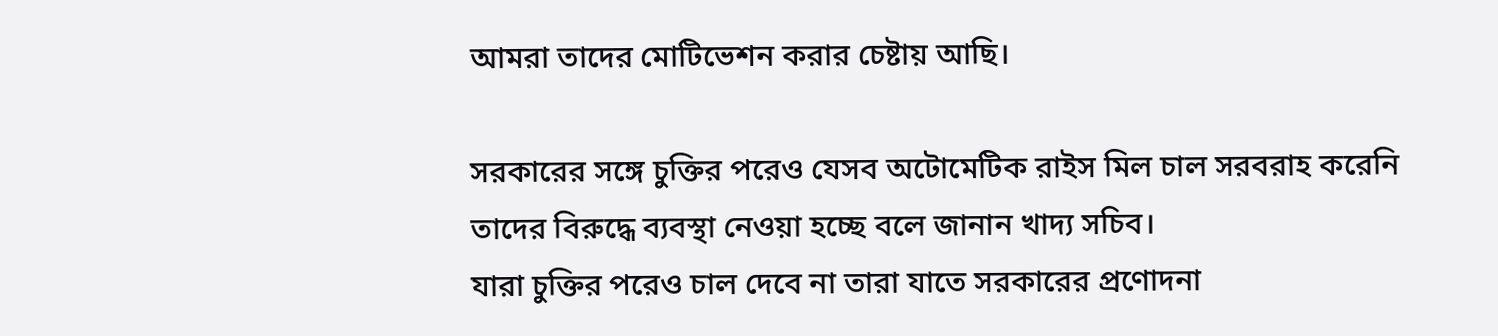আমরা তাদের মোটিভেশন করার চেষ্টায় আছি।

সরকারের সঙ্গে চুক্তির পরেও যেসব অটোমেটিক রাইস মিল চাল সরবরাহ করেনি তাদের বিরুদ্ধে ব্যবস্থা নেওয়া হচ্ছে বলে জানান খাদ্য সচিব।
যারা চুক্তির পরেও চাল দেবে না তারা যাতে সরকারের প্রণোদনা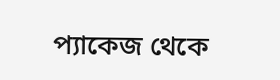প্যাকেজ থেকে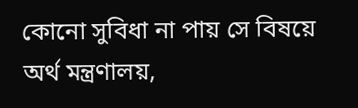কোনো সুবিধা না পায় সে বিষয়ে অর্থ মন্ত্রণালয়,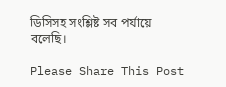ডিসিসহ সংশ্লিষ্ট সব পর্যায়ে বলেছি।

Please Share This Post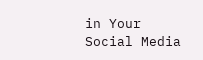in Your Social Media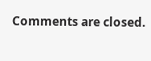Comments are closed.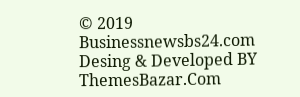© 2019 Businessnewsbs24.com
Desing & Developed BY ThemesBazar.Com